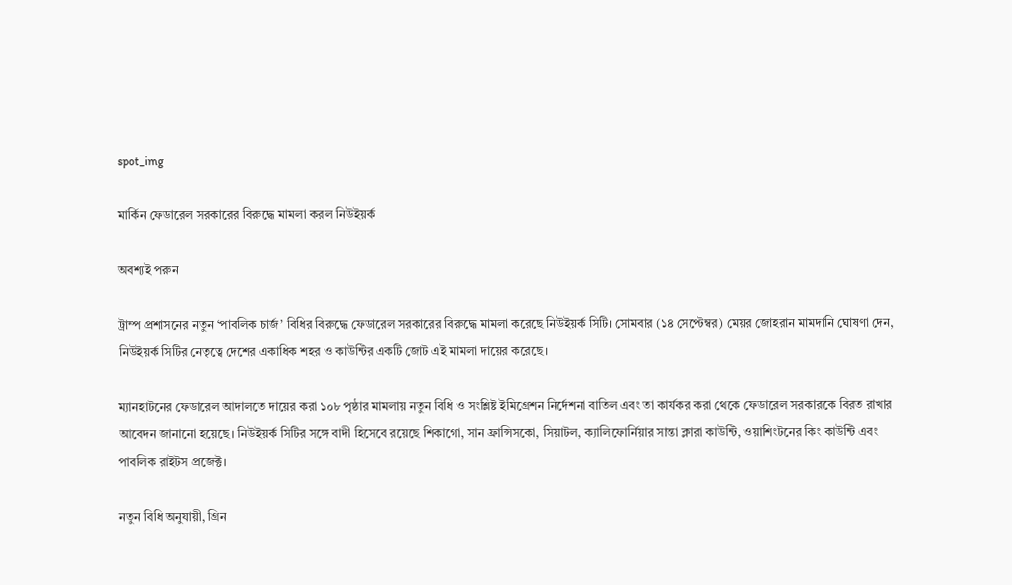spot_img

মার্কিন ফেডারেল সরকারের বিরুদ্ধে মামলা করল নিউইয়র্ক

অবশ্যই পরুন

ট্রাম্প প্রশাসনের নতুন ‘পাবলিক চার্জ’ বিধির বিরুদ্ধে ফেডারেল সরকারের বিরুদ্ধে মামলা করেছে নিউইয়র্ক সিটি। সোমবার (১৪ সেপ্টেম্বর) মেয়র জোহরান মামদানি ঘোষণা দেন, নিউইয়র্ক সিটির নেতৃত্বে দেশের একাধিক শহর ও কাউন্টির একটি জোট এই মামলা দায়ের করেছে।

ম্যানহাটনের ফেডারেল আদালতে দায়ের করা ১০৮ পৃষ্ঠার মামলায় নতুন বিধি ও সংশ্লিষ্ট ইমিগ্রেশন নির্দেশনা বাতিল এবং তা কার্যকর করা থেকে ফেডারেল সরকারকে বিরত রাখার আবেদন জানানো হয়েছে। নিউইয়র্ক সিটির সঙ্গে বাদী হিসেবে রয়েছে শিকাগো, সান ফ্রান্সিসকো, সিয়াটল, ক্যালিফোর্নিয়ার সান্তা ক্লারা কাউন্টি, ওয়াশিংটনের কিং কাউন্টি এবং পাবলিক রাইটস প্রজেক্ট।

নতুন বিধি অনুযায়ী, গ্রিন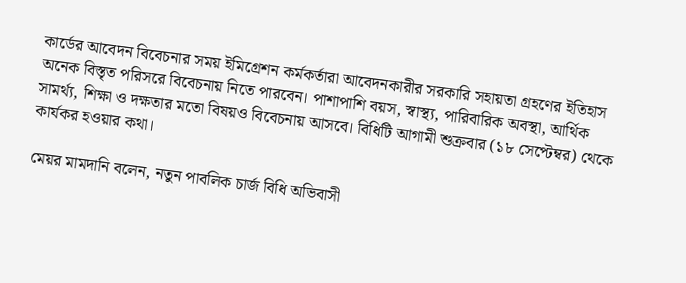কার্ডের আবেদন বিবেচনার সময় ইমিগ্রেশন কর্মকর্তারা আবেদনকারীর সরকারি সহায়তা গ্রহণের ইতিহাস অনেক বিস্তৃত পরিসরে বিবেচনায় নিতে পারবেন। পাশাপাশি বয়স, স্বাস্থ্য, পারিবারিক অবস্থা, আর্থিক সামর্থ্য, শিক্ষা ও দক্ষতার মতো বিষয়ও বিবেচনায় আসবে। বিধিটি আগামী শুক্রবার (১৮ সেপ্টেম্বর) থেকে কার্যকর হওয়ার কথা।

মেয়র মামদানি বলেন, নতুন পাবলিক চার্জ বিধি অভিবাসী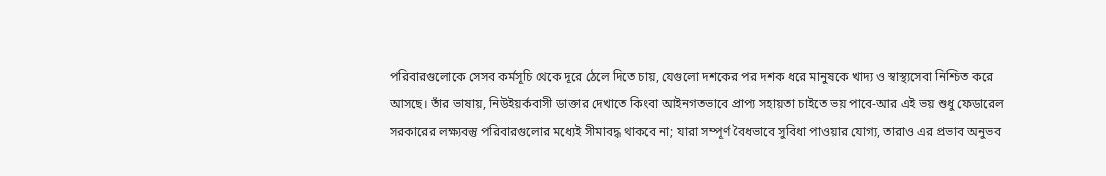পরিবারগুলোকে সেসব কর্মসূচি থেকে দূরে ঠেলে দিতে চায়, যেগুলো দশকের পর দশক ধরে মানুষকে খাদ্য ও স্বাস্থ্যসেবা নিশ্চিত করে আসছে। তাঁর ভাষায়, নিউইয়র্কবাসী ডাক্তার দেখাতে কিংবা আইনগতভাবে প্রাপ্য সহায়তা চাইতে ভয় পাবে-আর এই ভয় শুধু ফেডারেল সরকারের লক্ষ্যবস্তু পরিবারগুলোর মধ্যেই সীমাবদ্ধ থাকবে না; যারা সম্পূর্ণ বৈধভাবে সুবিধা পাওয়ার যোগ্য, তারাও এর প্রভাব অনুভব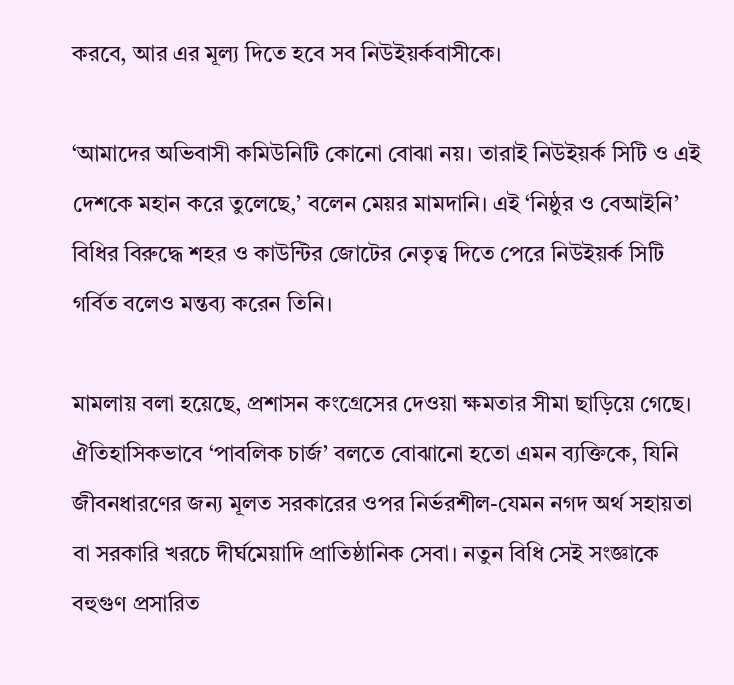করবে, আর এর মূল্য দিতে হবে সব নিউইয়র্কবাসীকে।

‘আমাদের অভিবাসী কমিউনিটি কোনো বোঝা নয়। তারাই নিউইয়র্ক সিটি ও এই দেশকে মহান করে তুলেছে,’ বলেন মেয়র মামদানি। এই ‘নিষ্ঠুর ও বেআইনি’ বিধির বিরুদ্ধে শহর ও কাউন্টির জোটের নেতৃত্ব দিতে পেরে নিউইয়র্ক সিটি গর্বিত বলেও মন্তব্য করেন তিনি।

মামলায় বলা হয়েছে, প্রশাসন কংগ্রেসের দেওয়া ক্ষমতার সীমা ছাড়িয়ে গেছে। ঐতিহাসিকভাবে ‘পাবলিক চার্জ’ বলতে বোঝানো হতো এমন ব্যক্তিকে, যিনি জীবনধারণের জন্য মূলত সরকারের ওপর নির্ভরশীল-যেমন নগদ অর্থ সহায়তা বা সরকারি খরচে দীর্ঘমেয়াদি প্রাতিষ্ঠানিক সেবা। নতুন বিধি সেই সংজ্ঞাকে বহুগুণ প্রসারিত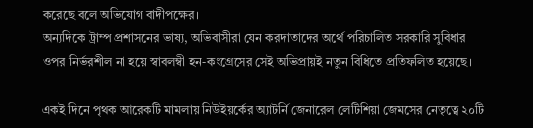করেছে বলে অভিযোগ বাদীপক্ষের।
অন্যদিকে ট্রাম্প প্রশাসনের ভাষ্য, অভিবাসীরা যেন করদাতাদের অর্থে পরিচালিত সরকারি সুবিধার ওপর নির্ভরশীল না হয়ে স্বাবলম্বী হন-কংগ্রেসের সেই অভিপ্রায়ই নতুন বিধিতে প্রতিফলিত হয়েছে।

একই দিনে পৃথক আরেকটি মামলায় নিউইয়র্কের অ্যাটর্নি জেনারেল লেটিশিয়া জেমসের নেতৃত্বে ২০টি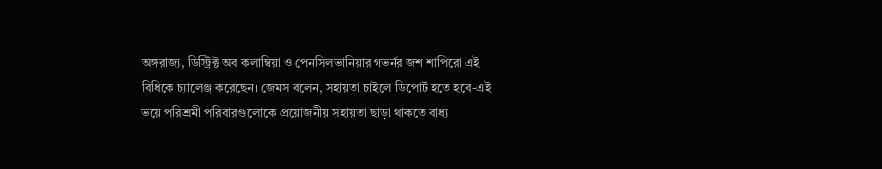অঙ্গরাজ্য, ডিস্ট্রিক্ট অব কলাম্বিয়া ও পেনসিলভানিয়ার গভর্নর জশ শাপিরো এই বিধিকে চ্যালেঞ্জ করেছেন। জেমস বলেন, সহায়তা চাইলে ডিপোর্ট হতে হবে-এই ভয়ে পরিশ্রমী পরিবারগুলোকে প্রয়োজনীয় সহায়তা ছাড়া থাকতে বাধ্য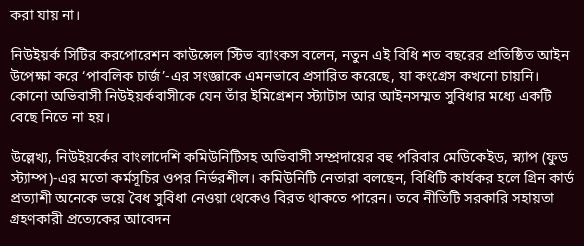করা যায় না।

নিউইয়র্ক সিটির করপোরেশন কাউন্সেল স্টিভ ব্যাংকস বলেন, নতুন এই বিধি শত বছরের প্রতিষ্ঠিত আইন উপেক্ষা করে ‘পাবলিক চার্জ’-এর সংজ্ঞাকে এমনভাবে প্রসারিত করেছে, যা কংগ্রেস কখনো চায়নি। কোনো অভিবাসী নিউইয়র্কবাসীকে যেন তাঁর ইমিগ্রেশন স্ট্যাটাস আর আইনসম্মত সুবিধার মধ্যে একটি বেছে নিতে না হয়।

উল্লেখ্য, নিউইয়র্কের বাংলাদেশি কমিউনিটিসহ অভিবাসী সম্প্রদায়ের বহু পরিবার মেডিকেইড, স্ন্যাপ (ফুড স্ট্যাম্প)-এর মতো কর্মসূচির ওপর নির্ভরশীল। কমিউনিটি নেতারা বলছেন, বিধিটি কার্যকর হলে গ্রিন কার্ড প্রত্যাশী অনেকে ভয়ে বৈধ সুবিধা নেওয়া থেকেও বিরত থাকতে পারেন। তবে নীতিটি সরকারি সহায়তা গ্রহণকারী প্রত্যেকের আবেদন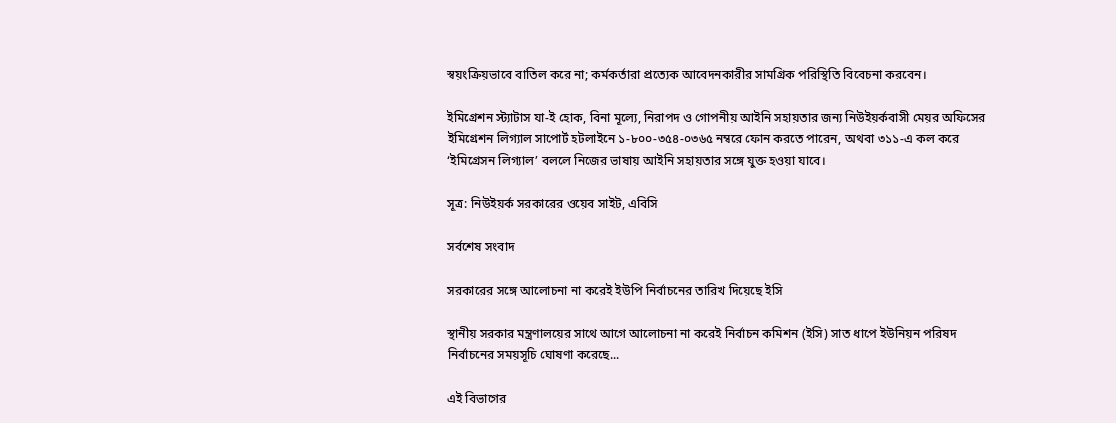স্বয়ংক্রিয়ভাবে বাতিল করে না; কর্মকর্তারা প্রত্যেক আবেদনকারীর সামগ্রিক পরিস্থিতি বিবেচনা করবেন।

ইমিগ্রেশন স্ট্যাটাস যা-ই হোক, বিনা মূল্যে, নিরাপদ ও গোপনীয় আইনি সহায়তার জন্য নিউইয়র্কবাসী মেয়র অফিসের ইমিগ্রেশন লিগ্যাল সাপোর্ট হটলাইনে ১-৮০০-৩৫৪-০৩৬৫ নম্বরে ফোন করতে পারেন, অথবা ৩১১-এ কল করে ‘ইমিগ্রেসন লিগ্যাল’ বললে নিজের ভাষায় আইনি সহায়তার সঙ্গে যুক্ত হওয়া যাবে।

সূত্র: নিউইয়র্ক সরকারের ওয়েব সাইট, এবিসি

সর্বশেষ সংবাদ

সরকারের সঙ্গে আলোচনা না করেই ইউপি নির্বাচনের তারিখ দিয়েছে ইসি

স্থানীয় সরকার মন্ত্রণালয়ের সাথে আগে আলোচনা না করেই নির্বাচন কমিশন (ইসি) সাত ধাপে ইউনিয়ন পরিষদ নির্বাচনের সময়সূচি ঘোষণা করেছে...

এই বিভাগের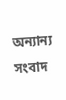অন্যান্য সংবাদ